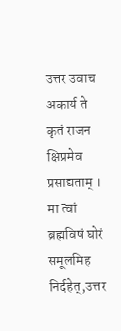उत्तर उवाच अकार्य ते कृतं राजन क्षिप्रमेव प्रसाद्यताम् । मा त्वां ब्रह्मविषं घोरं समूलमिह निर्दहेत्,उत्तर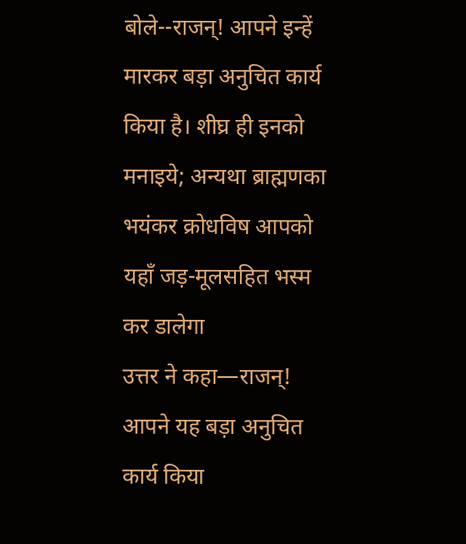बोले--राजन्! आपने इन्हें मारकर बड़ा अनुचित कार्य किया है। शीघ्र ही इनको मनाइये; अन्यथा ब्राह्मणका भयंकर क्रोधविष आपको यहाँ जड़-मूलसहित भस्म कर डालेगा
उत्तर ने कहा—राजन्! आपने यह बड़ा अनुचित कार्य किया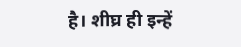है। शीघ्र ही इन्हें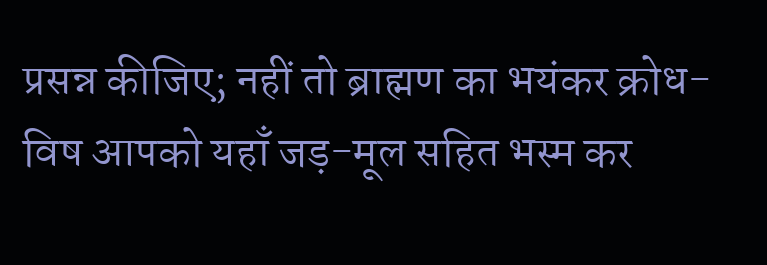प्रसन्न कीजिए; नहीं तो ब्राह्मण का भयंकर क्रोध-विष आपको यहाँ जड़-मूल सहित भस्म कर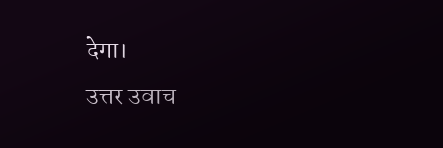देगा।
उत्तर उवाच